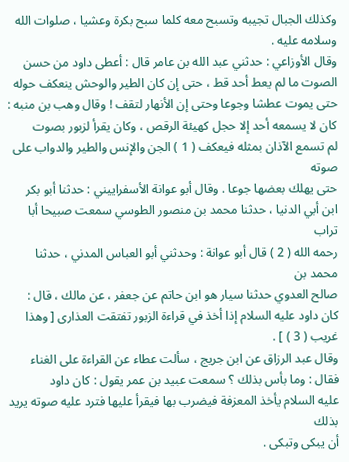وكذلك الجبال تجيبه وتسبح معه كلما سبح بكرة وعشيا ، صلوات الله
وسلامه عليه .
وقال الأوزاعي : حدثني عبد الله بن عامر قال : أعطى داود من حسن
الصوت ما لم يعط أحد قط ، حتى إن كان الطير والوحش ينعكف حوله
حتى يموت عطشا وجوعا وحتى إن الأنهار لتقف ! وقال وهب بن منبه :
كان لا يسمعه أحد إلا حجل كهيئة الرقص ، وكان يقرأ لزبور بصوت
لم تسمع الآذان بمثله فيعكف ( 1 ) الجن والإنس والطير والدواب على صوته
حتى يهلك بعضها جوعا . وقال أبو عوانة الأسفراييني : حدثنا أبو بكر
ابن أبي الدنيا ، حدثنا محمد بن منصور الطوسي سمعت صبيحا أبا تراب
رحمه الله ( 2 ) قال أبو عوانة : وحدثني أبو العباس المدني ، حدثنا محمد بن
صالح العدوي حدثنا سيار هو ابن حاتم عن جعفر ، عن مالك ، قال :
كان داود عليه السلام إذا أخذ في قراءة الزبور تفتقت العذارى [ وهذا
غريب ( 3 ) ] .
وقال عبد الرزاق عن ابن جريج ، سألت عطاء عن القراءة على الغناء
فقال : وما بأس بذلك ؟ سمعت عبيد بن عمر يقول : كان داود
عليه السلام يأخذ المعزفة فيضرب بها فيقرأ عليها فترد عليه صوته يريد بذلك
أن يبكى وتبكى .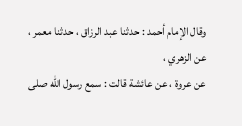وقال الإمام أحمد : حدثنا عبد الرزاق ، حدثنا معمر ، عن الزهري ،
عن عروة ، عن عائشة قالت : سمع رسول الله صلى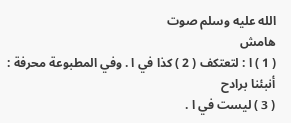الله عليه وسلم صوت
هامش
( 1 ) ا : لتعتكف ( 2 ) كذا في ا . وفي المطبوعة محرفة : أنبئنا برادح
( 3 ) ليست في ا .